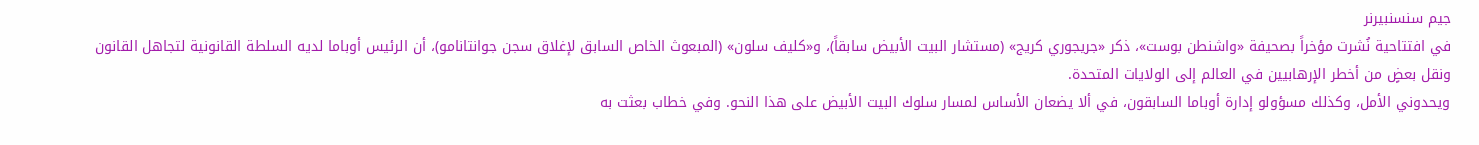جيم سنسنبيرنر
في افتتاحية نُشرت مؤخراً بصحيفة «واشنطن بوست»، ذكر «جريجوري كريج» (مستشار البيت الأبيض سابقاً)، و«كليف سلون» (المبعوث الخاص السابق لإغلاق سجن جوانتانامو)، أن الرئيس أوباما لديه السلطة القانونية لتجاهل القانون ونقل بعضٍ من أخطر الإرهابيين في العالم إلى الولايات المتحدة.
ويحدوني الأمل، وكذلك مسؤولو إدارة أوباما السابقون، في ألا يضعان الأساس لمسار سلوك البيت الأبيض على هذا النحو. وفي خطاب بعثت به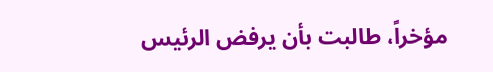مؤخراً، طالبت بأن يرفض الرئيس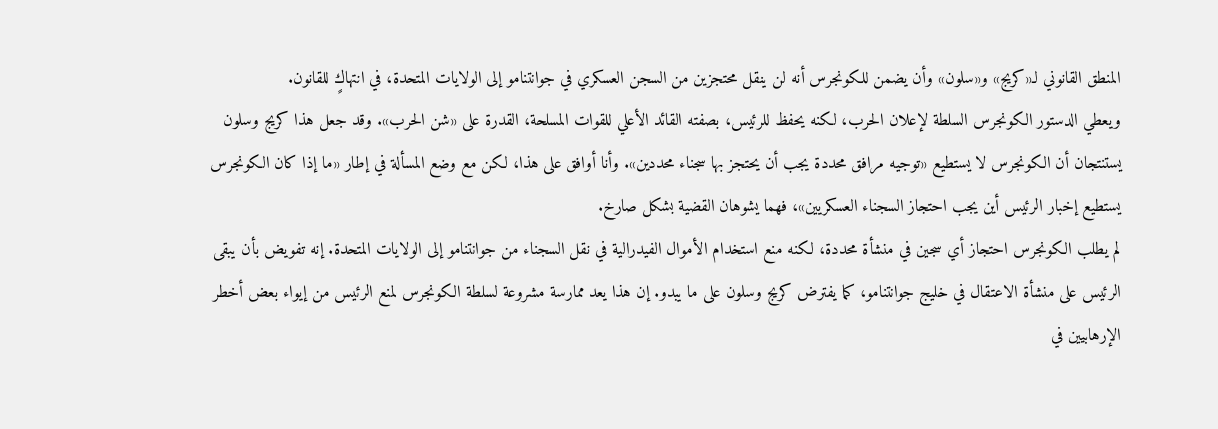المنطق القانوني لـ«كريج» و«سلون» وأن يضمن للكونجرس أنه لن ينقل محتجزين من السجن العسكري في جوانتنامو إلى الولايات المتحدة، في انتهاكٍ للقانون.
ويعطي الدستور الكونجرس السلطة لإعلان الحرب، لكنه يحفظ للرئيس، بصفته القائد الأعلي للقوات المسلحة، القدرة على «شن الحرب». وقد جعل هذا كريج وسلون يستنتجان أن الكونجرس لا يستطيع «توجيه مرافق محددة يجب أن يحتجز بها سجناء محددين». وأنا أوافق على هذا، لكن مع وضع المسألة في إطار «ما إذا كان الكونجرس يستطيع إخبار الرئيس أين يجب احتجاز السجناء العسكريين»، فهما يشوهان القضية بشكل صارخ.
لم يطلب الكونجرس احتجاز أي سجين في منشأة محددة، لكنه منع استخدام الأموال الفيدرالية في نقل السجناء من جوانتنامو إلى الولايات المتحدة. إنه تفويض بأن يبقى الرئيس على منشأة الاعتقال في خليج جوانتنامو، كما يفترض كريج وسلون على ما يبدو. إن هذا يعد ممارسة مشروعة لسلطة الكونجرس لمنع الرئيس من إيواء بعض أخطر الإرهابيين في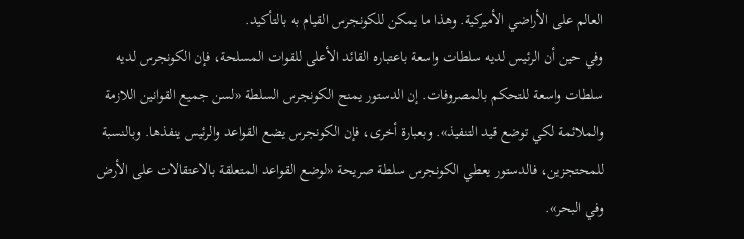العالم على الأراضي الأميركية. وهذا ما يمكن للكونجرس القيام به بالتأكيد.
وفي حين أن الرئيس لديه سلطات واسعة باعتباره القائد الأعلى للقوات المسلحة، فإن الكونجرس لديه سلطات واسعة للتحكم بالمصروفات. إن الدستور يمنح الكونجرس السلطة «لسن جميع القوانين اللازمة والملائمة لكي توضع قيد التنفيذ». وبعبارة أخرى، فإن الكونجرس يضع القواعد والرئيس ينفذها. وبالنسبة للمحتجزين، فالدستور يعطي الكونجرس سلطة صريحة «لوضع القواعد المتعلقة بالاعتقالات على الأرض وفي البحر».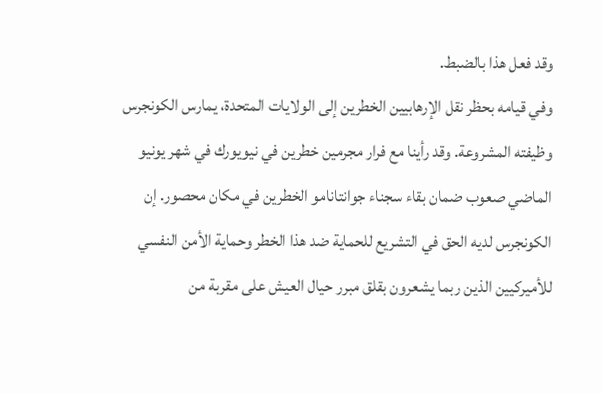وقد فعل هذا بالضبط.
وفي قيامه بحظر نقل الإرهابيين الخطرين إلى الولايات المتحدة، يمارس الكونجرس وظيفته المشروعة. وقد رأينا مع فرار مجرمين خطرين في نيويورك في شهر يونيو الماضي صعوب ضمان بقاء سجناء جوانتانامو الخطرين في مكان محصور. إن الكونجرس لديه الحق في التشريع للحماية ضد هذا الخطر وحماية الأمن النفسي للأميركيين الذين ربما يشعرون بقلق مبرر حيال العيش على مقربة من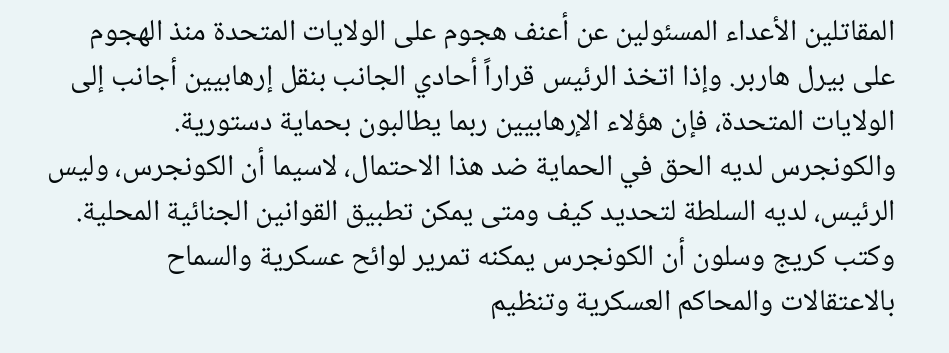المقاتلين الأعداء المسئولين عن أعنف هجوم على الولايات المتحدة منذ الهجوم على بيرل هاربر. وإذا اتخذ الرئيس قراراً أحادي الجانب بنقل إرهابيين أجانب إلى الولايات المتحدة، فإن هؤلاء الإرهابيين ربما يطالبون بحماية دستورية. والكونجرس لديه الحق في الحماية ضد هذا الاحتمال، لاسيما أن الكونجرس، وليس الرئيس، لديه السلطة لتحديد كيف ومتى يمكن تطبيق القوانين الجنائية المحلية.
وكتب كريج وسلون أن الكونجرس يمكنه تمرير لوائح عسكرية والسماح بالاعتقالات والمحاكم العسكرية وتنظيم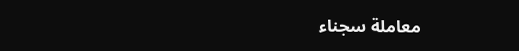معاملة سجناء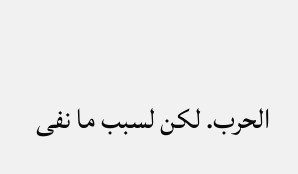الحرب. لكن لسبب ما نفى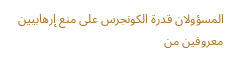المسؤولان قدرة الكونجرس على منع إرهابيين معروفين من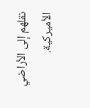نقلهم إلى الأراضي الأميركية.